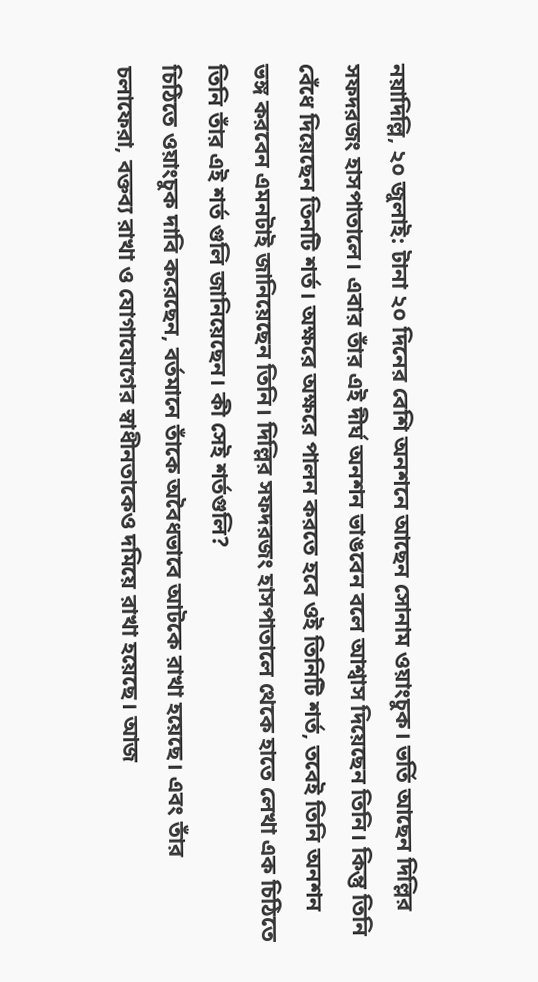নয়াদিল্লি, ২০ জুলাই: টানা ২০ দিনের বেশি অনশনে আছেন সোনাম ওয়াংচুক। ভর্তি আছেন দিল্লির সফদরজং হাসপাতালে। এবার তাঁর এই দীর্ঘ অনশন ভাঙবেন বলে আশ্বাস দিয়েছেন তিনি। কিন্তু তিনি বেঁধে দিয়েছেন তিনটি শর্ত। অক্ষরে অক্ষরে পালন করতে হবে ওই তিনিটি শর্ত, তবেই তিনি অনশন ভঙ্গ করবেন এমনটাই জানিয়েছেন তিনি। দিল্লির সফদরজং হাসপাতালে থেকে হাতে লেখা এক চিঠিতে তিনি তাঁর এই শর্ত গুলি জানিয়েছেন। কী সেই শর্তগুলি?
চিঠিতে ওয়াংচুক দাবি করেছেন, বর্তমানে তাঁকে অবৈধভাবে আটকে রাখা হয়েছে। এবং তাঁর চলাফেরা, বক্তব্য রাখা ও যোগাযোগের স্বাধীনতাকেও দমিয়ে রাখা হয়েছে। আজ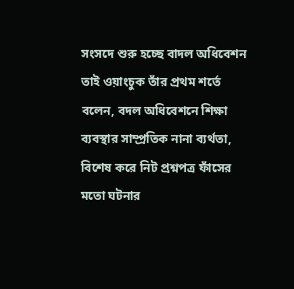সংসদে শুরু হচ্ছে বাদল অধিবেশন তাই ওয়াংচুক তাঁর প্রথম শর্তে বলেন, বদল অধিবেশনে শিক্ষা ব্যবস্থার সাম্প্রতিক নানা ব্যর্থতা, বিশেষ করে নিট প্রশ্নপত্র ফাঁসের মতো ঘটনার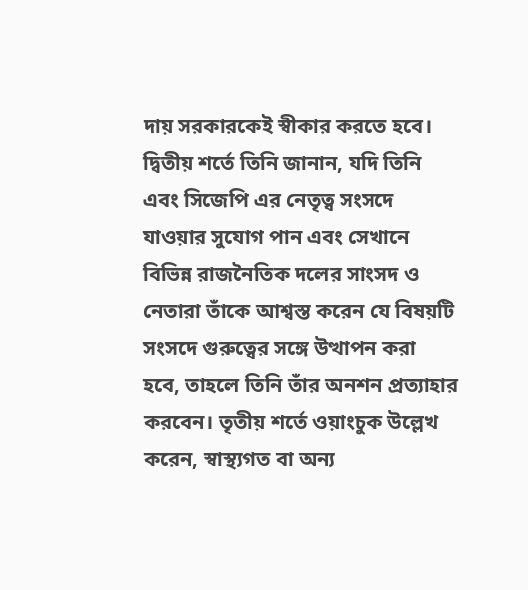দায় সরকারকেই স্বীকার করতে হবে। দ্বিতীয় শর্তে তিনি জানান, যদি তিনি এবং সিজেপি এর নেতৃত্ব সংসদে যাওয়ার সুযোগ পান এবং সেখানে বিভিন্ন রাজনৈতিক দলের সাংসদ ও নেতারা তাঁকে আশ্বস্ত করেন যে বিষয়টি সংসদে গুরুত্বের সঙ্গে উত্থাপন করা হবে, তাহলে তিনি তাঁর অনশন প্রত্যাহার করবেন। তৃতীয় শর্তে ওয়াংচুক উল্লেখ করেন, স্বাস্থ্যগত বা অন্য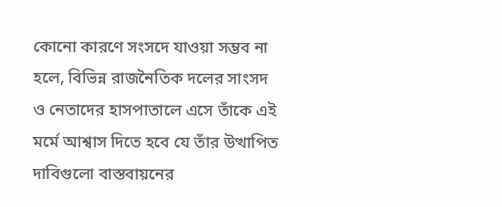কোনো কারণে সংসদে যাওয়া সম্ভব না হলে, বিভিন্ন রাজনৈতিক দলের সাংসদ ও নেতাদের হাসপাতালে এসে তাঁকে এই মর্মে আশ্বাস দিতে হবে যে তাঁর উত্থাপিত দাবিগুলো বাস্তবায়নের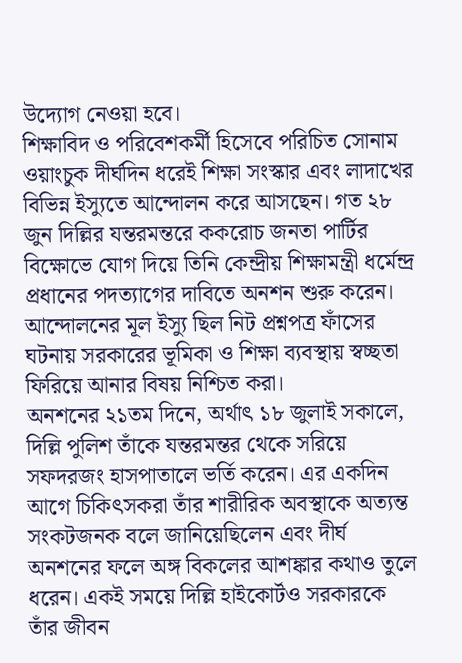উদ্যোগ নেওয়া হবে।
শিক্ষাবিদ ও পরিবেশকর্মী হিসেবে পরিচিত সোনাম ওয়াংচুক দীর্ঘদিন ধরেই শিক্ষা সংস্কার এবং লাদাখের বিভিন্ন ইস্যুতে আন্দোলন করে আসছেন। গত ২৮ জুন দিল্লির যন্তরমন্তরে ককরোচ জনতা পার্টির বিক্ষোভে যোগ দিয়ে তিনি কেন্দ্রীয় শিক্ষামন্ত্রী ধর্মেন্দ্র প্রধানের পদত্যাগের দাবিতে অনশন শুরু করেন। আন্দোলনের মূল ইস্যু ছিল নিট প্রশ্নপত্র ফাঁসের ঘটনায় সরকারের ভূমিকা ও শিক্ষা ব্যবস্থায় স্বচ্ছতা ফিরিয়ে আনার বিষয় নিশ্চিত করা।
অনশনের ২১তম দিনে, অর্থাৎ ১৮ জুলাই সকালে, দিল্লি পুলিশ তাঁকে যন্তরমন্তর থেকে সরিয়ে সফদরজং হাসপাতালে ভর্তি করেন। এর একদিন আগে চিকিৎসকরা তাঁর শারীরিক অবস্থাকে অত্যন্ত সংকটজনক বলে জানিয়েছিলেন এবং দীর্ঘ অনশনের ফলে অঙ্গ বিকলের আশঙ্কার কথাও তুলে ধরেন। একই সময়ে দিল্লি হাইকোর্টও সরকারকে তাঁর জীবন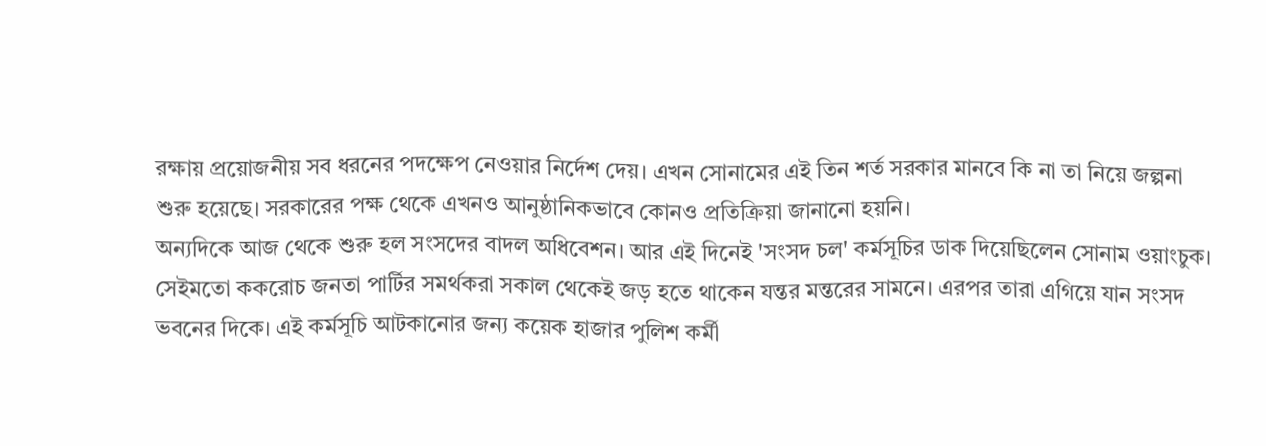রক্ষায় প্রয়োজনীয় সব ধরনের পদক্ষেপ নেওয়ার নির্দেশ দেয়। এখন সোনামের এই তিন শর্ত সরকার মানবে কি না তা নিয়ে জল্পনা শুরু হয়েছে। সরকারের পক্ষ থেকে এখনও আনুষ্ঠানিকভাবে কোনও প্রতিক্রিয়া জানানো হয়নি।
অন্যদিকে আজ থেকে শুরু হল সংসদের বাদল অধিবেশন। আর এই দিনেই 'সংসদ চল' কর্মসূচির ডাক দিয়েছিলেন সোনাম ওয়াংচুক। সেইমতো ককরোচ জনতা পার্টির সমর্থকরা সকাল থেকেই জড় হতে থাকেন যন্তর মন্তরের সামনে। এরপর তারা এগিয়ে যান সংসদ ভবনের দিকে। এই কর্মসূচি আটকানোর জন্য কয়েক হাজার পুলিশ কর্মী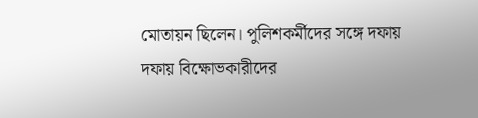মোতায়ন ছিলেন। পুলিশকর্মীদের সঙ্গে দফায় দফায় বিক্ষোভকারীদের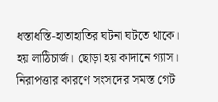ধস্তাধস্তি-হাতাহাতির ঘটনা ঘটতে থাকে। হয় লাঠিচার্জ। ছোড়া হয় কাদানে গ্যাস। নিরাপত্তার কারণে সংসদের সমস্ত গেট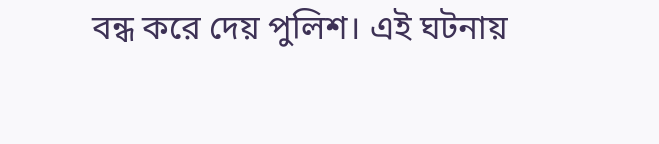বন্ধ করে দেয় পুলিশ। এই ঘটনায়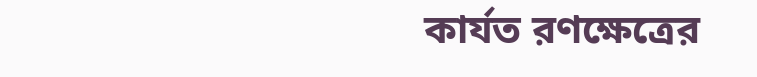কার্যত রণক্ষেত্রের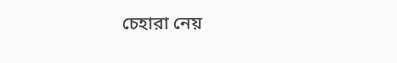চেহারা নেয়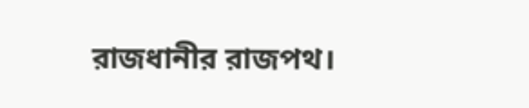রাজধানীর রাজপথ।